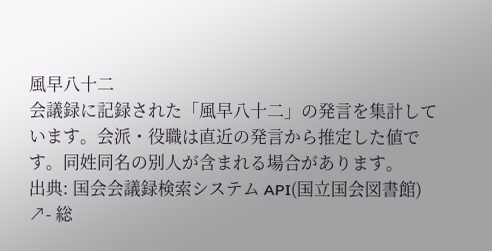風早八十二
会議録に記録された「風早八十二」の発言を集計しています。会派・役職は直近の発言から推定した値です。同姓同名の別人が含まれる場合があります。
出典: 国会会議録検索システム API(国立国会図書館) ↗- 総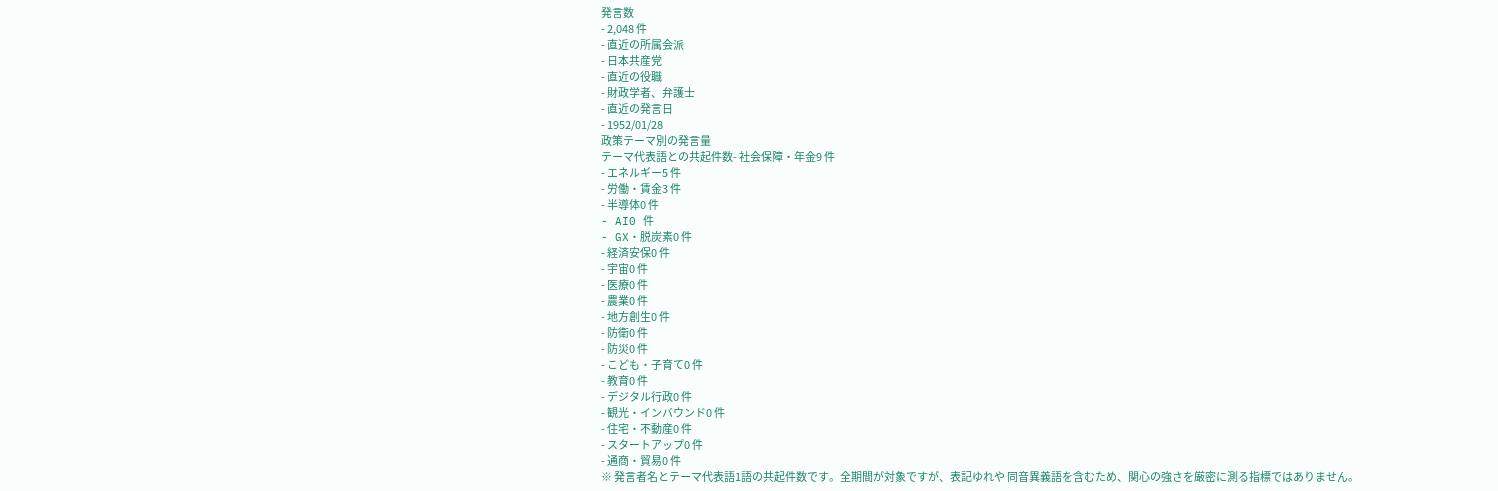発言数
- 2,048 件
- 直近の所属会派
- 日本共産党
- 直近の役職
- 財政学者、弁護士
- 直近の発言日
- 1952/01/28
政策テーマ別の発言量
テーマ代表語との共起件数- 社会保障・年金9 件
- エネルギー5 件
- 労働・賃金3 件
- 半導体0 件
- AI0 件
- GX・脱炭素0 件
- 経済安保0 件
- 宇宙0 件
- 医療0 件
- 農業0 件
- 地方創生0 件
- 防衛0 件
- 防災0 件
- こども・子育て0 件
- 教育0 件
- デジタル行政0 件
- 観光・インバウンド0 件
- 住宅・不動産0 件
- スタートアップ0 件
- 通商・貿易0 件
※ 発言者名とテーマ代表語1語の共起件数です。全期間が対象ですが、表記ゆれや 同音異義語を含むため、関心の強さを厳密に測る指標ではありません。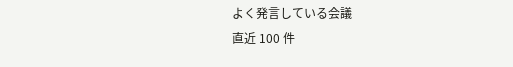よく発言している会議
直近 100 件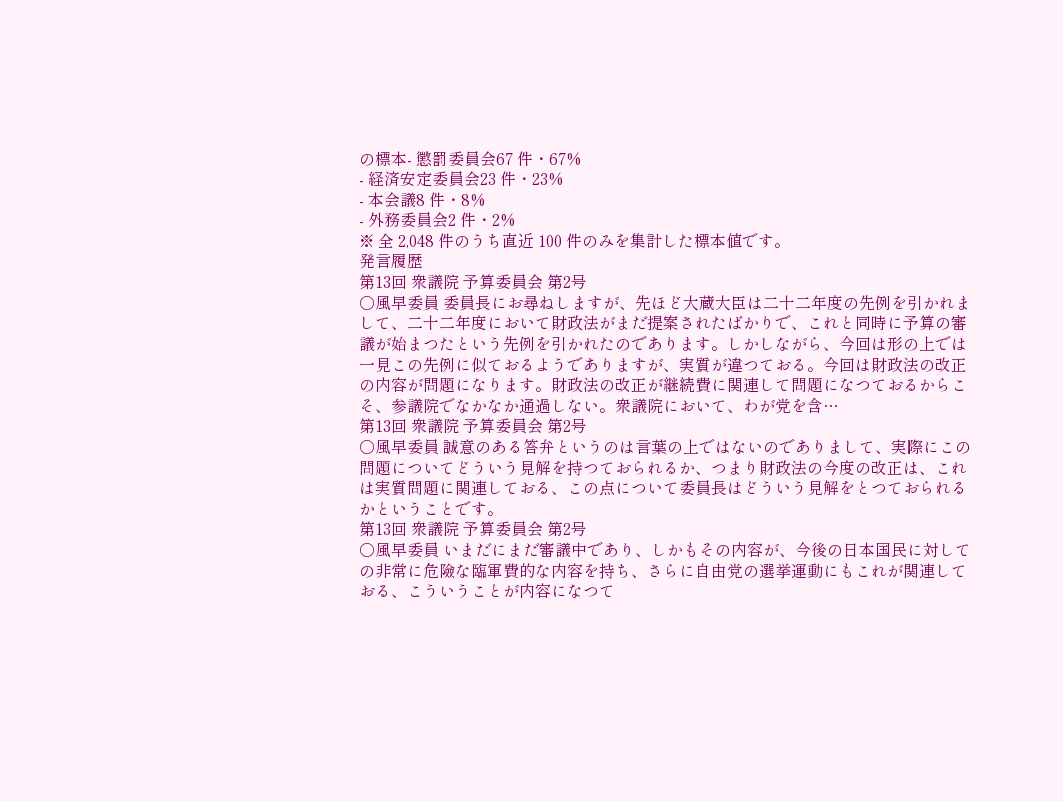の標本- 懲罰委員会67 件・67%
- 経済安定委員会23 件・23%
- 本会議8 件・8%
- 外務委員会2 件・2%
※ 全 2,048 件のうち直近 100 件のみを集計した標本値です。
発言履歴
第13回 衆議院 予算委員会 第2号
○風早委員 委員長にお尋ねしますが、先ほど大蔵大臣は二十二年度の先例を引かれまして、二十二年度において財政法がまだ提案されたばかりで、これと同時に予算の審議が始まつたという先例を引かれたのであります。しかしながら、今回は形の上では一見この先例に似ておるようでありますが、実質が違つておる。今回は財政法の改正の内容が問題になります。財政法の改正が継続費に関連して問題になつておるからこそ、参議院でなかなか通過しない。衆議院において、わが党を含…
第13回 衆議院 予算委員会 第2号
○風早委員 誠意のある答弁というのは言葉の上ではないのでありまして、実際にこの問題についてどういう見解を持つておられるか、つまり財政法の今度の改正は、これは実質問題に関連しておる、この点について委員長はどういう見解をとつておられるかということです。
第13回 衆議院 予算委員会 第2号
○風早委員 いまだにまだ審議中であり、しかもその内容が、今後の日本国民に対しての非常に危險な臨軍費的な内容を持ち、さらに自由党の選挙運動にもこれが関連しておる、こういうことが内容になつて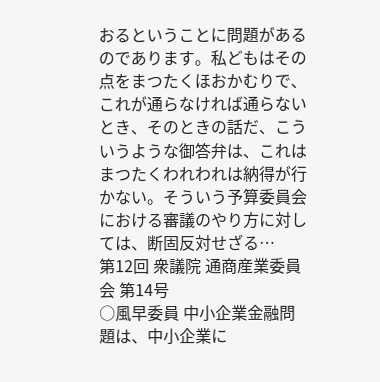おるということに問題があるのであります。私どもはその点をまつたくほおかむりで、これが通らなければ通らないとき、そのときの話だ、こういうような御答弁は、これはまつたくわれわれは納得が行かない。そういう予算委員会における審議のやり方に対しては、断固反対せざる…
第12回 衆議院 通商産業委員会 第14号
○風早委員 中小企業金融問題は、中小企業に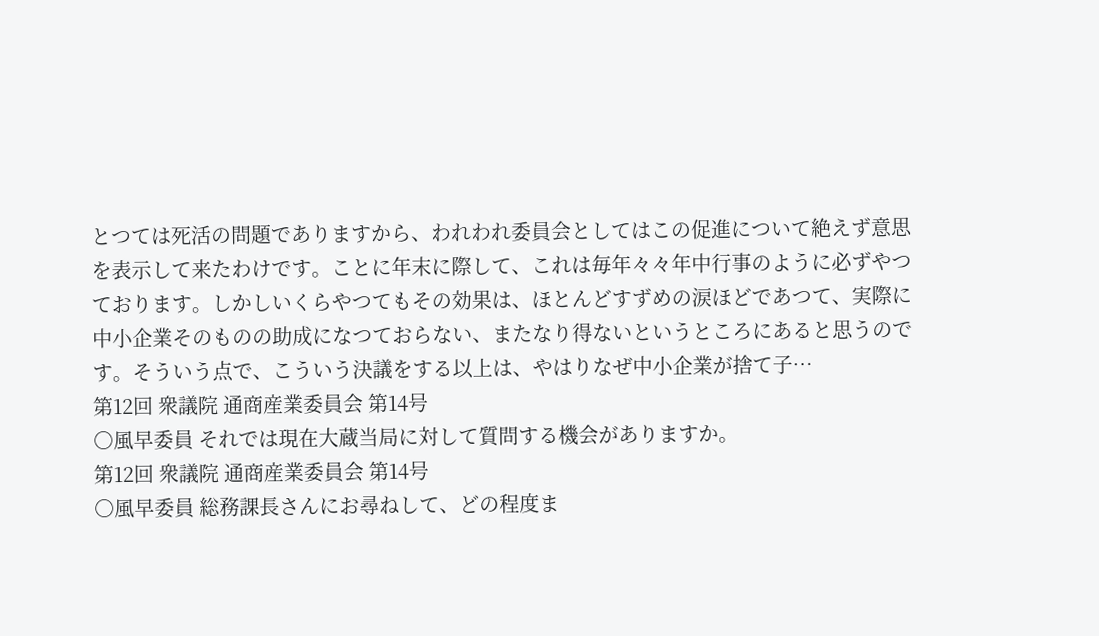とつては死活の問題でありますから、われわれ委員会としてはこの促進について絶えず意思を表示して来たわけです。ことに年末に際して、これは毎年々々年中行事のように必ずやつております。しかしいくらやつてもその効果は、ほとんどすずめの涙ほどであつて、実際に中小企業そのものの助成になつておらない、またなり得ないというところにあると思うのです。そういう点で、こういう決議をする以上は、やはりなぜ中小企業が捨て子…
第12回 衆議院 通商産業委員会 第14号
○風早委員 それでは現在大蔵当局に対して質問する機会がありますか。
第12回 衆議院 通商産業委員会 第14号
○風早委員 総務課長さんにお尋ねして、どの程度ま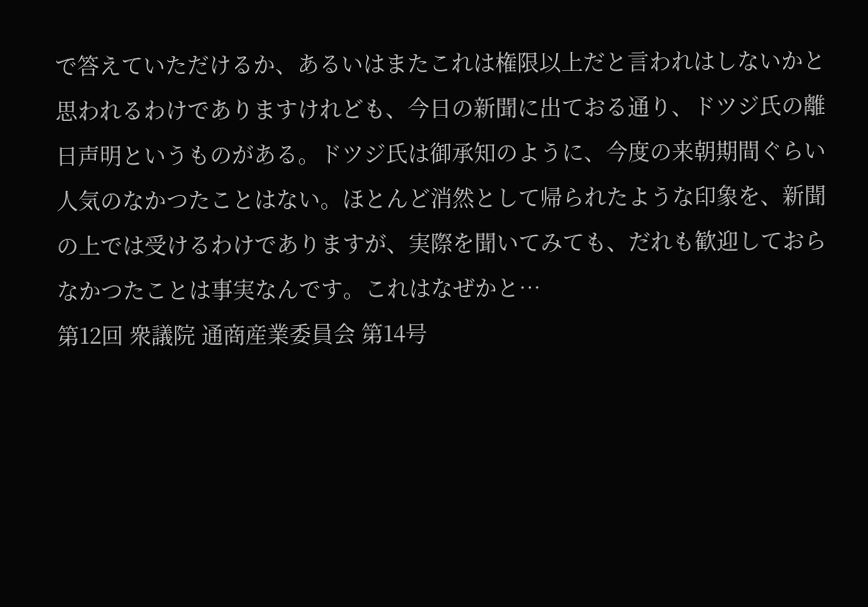で答えていただけるか、あるいはまたこれは権限以上だと言われはしないかと思われるわけでありますけれども、今日の新聞に出ておる通り、ドツジ氏の離日声明というものがある。ドツジ氏は御承知のように、今度の来朝期間ぐらい人気のなかつたことはない。ほとんど消然として帰られたような印象を、新聞の上では受けるわけでありますが、実際を聞いてみても、だれも歓迎しておらなかつたことは事実なんです。これはなぜかと…
第12回 衆議院 通商産業委員会 第14号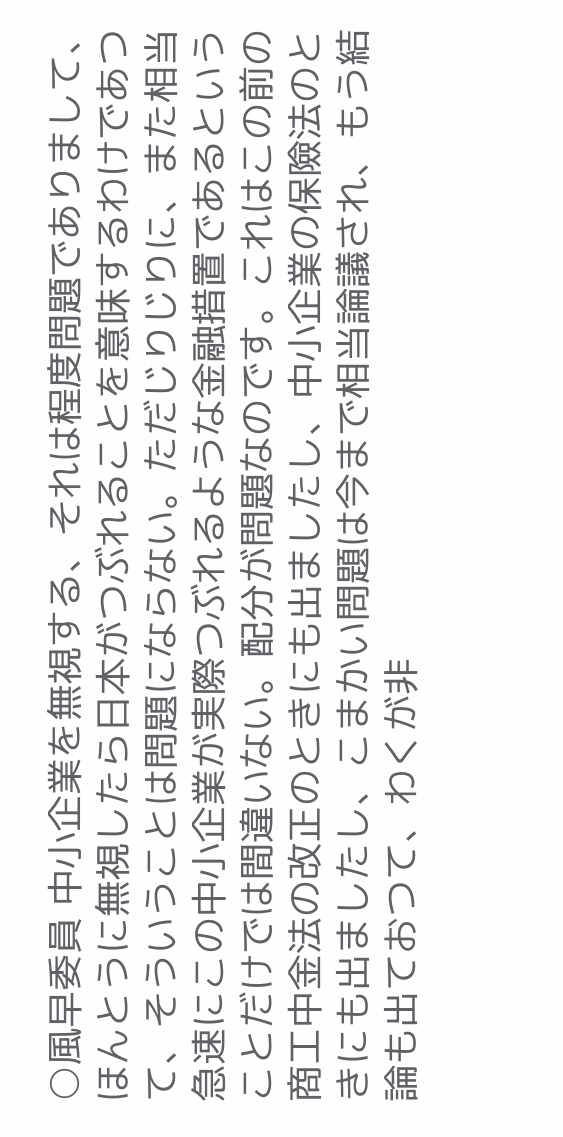○風早委員 中小企業を無視する、それは程度問題でありまして、ほんとうに無視したら日本がつぶれることを意味するわけであつて、そういうことは問題にならない。ただじりじりに、また相当急速にこの中小企業が実際つぶれるような金融措置であるということだけでは間違いない。配分が問題なのです。これはこの前の商工中金法の改正のときにも出ましたし、中小企業の保險法のときにも出ましたし、こまかい問題は今まで相当論議され、もう結論も出ておつて、わくが非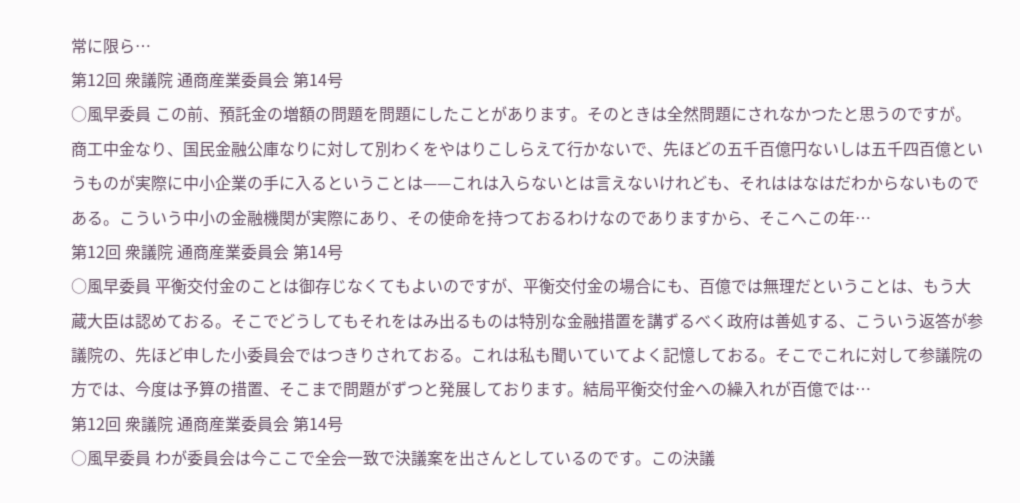常に限ら…
第12回 衆議院 通商産業委員会 第14号
○風早委員 この前、預託金の増額の問題を問題にしたことがあります。そのときは全然問題にされなかつたと思うのですが。商工中金なり、国民金融公庫なりに対して別わくをやはりこしらえて行かないで、先ほどの五千百億円ないしは五千四百億というものが実際に中小企業の手に入るということは——これは入らないとは言えないけれども、それははなはだわからないものである。こういう中小の金融機関が実際にあり、その使命を持つておるわけなのでありますから、そこへこの年…
第12回 衆議院 通商産業委員会 第14号
○風早委員 平衡交付金のことは御存じなくてもよいのですが、平衡交付金の場合にも、百億では無理だということは、もう大蔵大臣は認めておる。そこでどうしてもそれをはみ出るものは特別な金融措置を講ずるべく政府は善処する、こういう返答が参議院の、先ほど申した小委員会ではつきりされておる。これは私も聞いていてよく記憶しておる。そこでこれに対して参議院の方では、今度は予算の措置、そこまで問題がずつと発展しております。結局平衡交付金への繰入れが百億では…
第12回 衆議院 通商産業委員会 第14号
○風早委員 わが委員会は今ここで全会一致で決議案を出さんとしているのです。この決議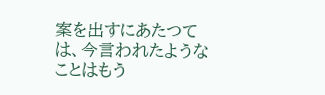案を出すにあたつては、今言われたようなことはもう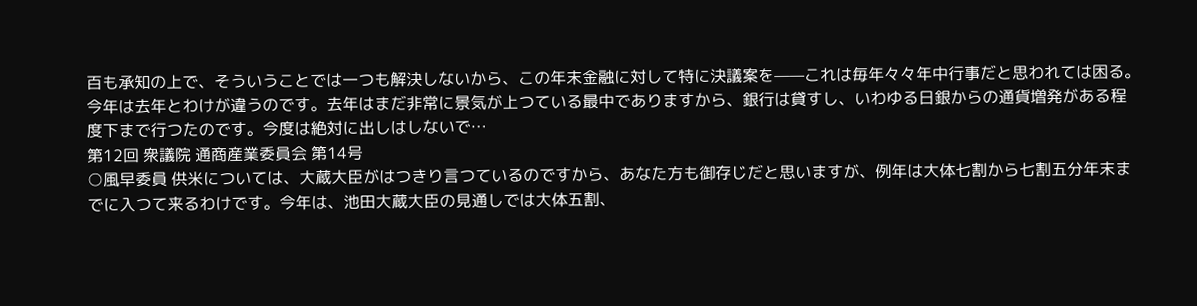百も承知の上で、そういうことでは一つも解決しないから、この年末金融に対して特に決議案を——これは毎年々々年中行事だと思われては困る。今年は去年とわけが違うのです。去年はまだ非常に景気が上つている最中でありますから、銀行は貸すし、いわゆる日銀からの通貨増発がある程度下まで行つたのです。今度は絶対に出しはしないで…
第12回 衆議院 通商産業委員会 第14号
○風早委員 供米については、大蔵大臣がはつきり言つているのですから、あなた方も御存じだと思いますが、例年は大体七割から七割五分年末までに入つて来るわけです。今年は、池田大蔵大臣の見通しでは大体五割、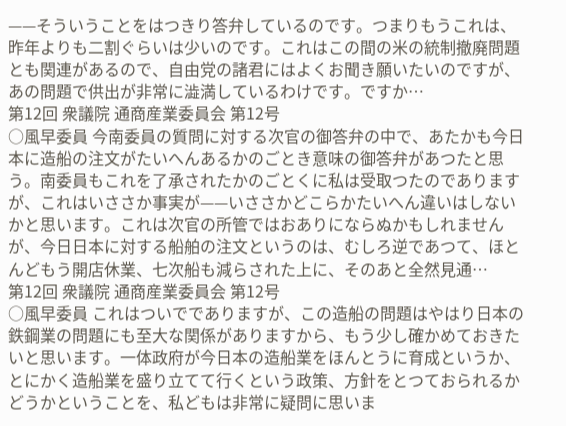——そういうことをはつきり答弁しているのです。つまりもうこれは、昨年よりも二割ぐらいは少いのです。これはこの間の米の統制撤廃問題とも関連があるので、自由党の諸君にはよくお聞き願いたいのですが、あの問題で供出が非常に澁満しているわけです。ですか…
第12回 衆議院 通商産業委員会 第12号
○風早委員 今南委員の質問に対する次官の御答弁の中で、あたかも今日本に造船の注文がたいへんあるかのごとき意味の御答弁があつたと思う。南委員もこれを了承されたかのごとくに私は受取つたのでありますが、これはいささか事実が——いささかどこらかたいへん違いはしないかと思います。これは次官の所管ではおありにならぬかもしれませんが、今日日本に対する船舶の注文というのは、むしろ逆であつて、ほとんどもう開店休業、七次船も減らされた上に、そのあと全然見通…
第12回 衆議院 通商産業委員会 第12号
○風早委員 これはついででありますが、この造船の問題はやはり日本の鉄鋼業の問題にも至大な関係がありますから、もう少し確かめておきたいと思います。一体政府が今日本の造船業をほんとうに育成というか、とにかく造船業を盛り立てて行くという政策、方針をとつておられるかどうかということを、私どもは非常に疑問に思いま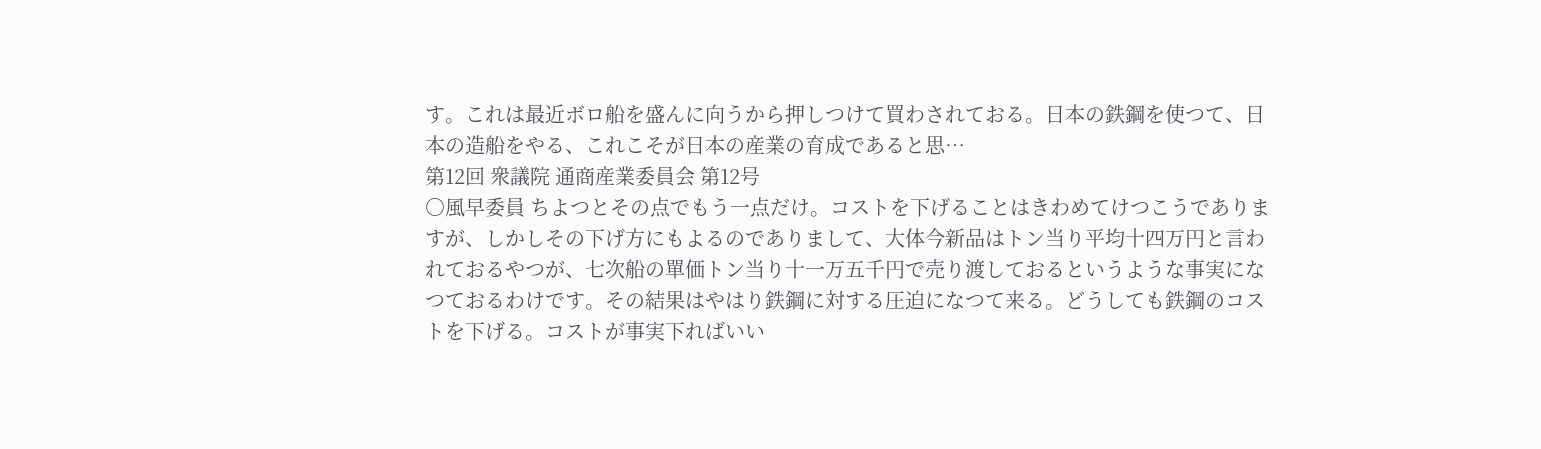す。これは最近ボロ船を盛んに向うから押しつけて買わされておる。日本の鉄鋼を使つて、日本の造船をやる、これこそが日本の産業の育成であると思…
第12回 衆議院 通商産業委員会 第12号
○風早委員 ちよつとその点でもう一点だけ。コストを下げることはきわめてけつこうでありますが、しかしその下げ方にもよるのでありまして、大体今新品はトン当り平均十四万円と言われておるやつが、七次船の單価トン当り十一万五千円で売り渡しておるというような事実になつておるわけです。その結果はやはり鉄鋼に対する圧迫になつて来る。どうしても鉄鋼のコストを下げる。コストが事実下ればいい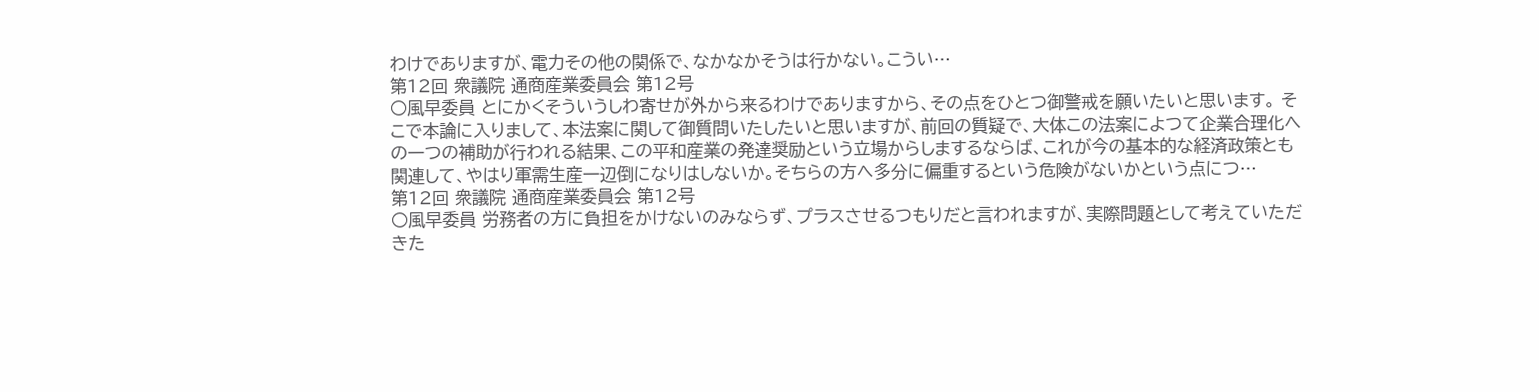わけでありますが、電力その他の関係で、なかなかそうは行かない。こうい…
第12回 衆議院 通商産業委員会 第12号
○風早委員 とにかくそういうしわ寄せが外から来るわけでありますから、その点をひとつ御警戒を願いたいと思います。 そこで本論に入りまして、本法案に関して御質問いたしたいと思いますが、前回の質疑で、大体この法案によつて企業合理化への一つの補助が行われる結果、この平和産業の発達奨励という立場からしまするならば、これが今の基本的な経済政策とも関連して、やはり軍需生産一辺倒になりはしないか。そちらの方へ多分に偏重するという危険がないかという点につ…
第12回 衆議院 通商産業委員会 第12号
○風早委員 労務者の方に負担をかけないのみならず、プラスさせるつもりだと言われますが、実際問題として考えていただきた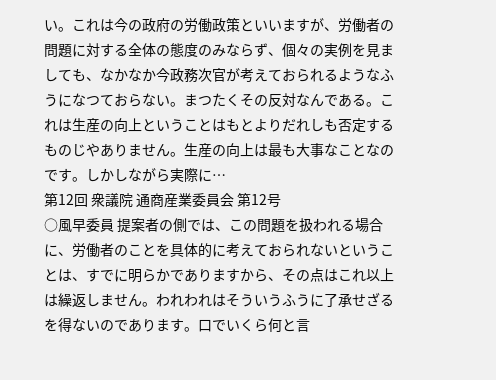い。これは今の政府の労働政策といいますが、労働者の問題に対する全体の態度のみならず、個々の実例を見ましても、なかなか今政務次官が考えておられるようなふうになつておらない。まつたくその反対なんである。これは生産の向上ということはもとよりだれしも否定するものじやありません。生産の向上は最も大事なことなのです。しかしながら実際に…
第12回 衆議院 通商産業委員会 第12号
○風早委員 提案者の側では、この問題を扱われる場合に、労働者のことを具体的に考えておられないということは、すでに明らかでありますから、その点はこれ以上は繰返しません。われわれはそういうふうに了承せざるを得ないのであります。口でいくら何と言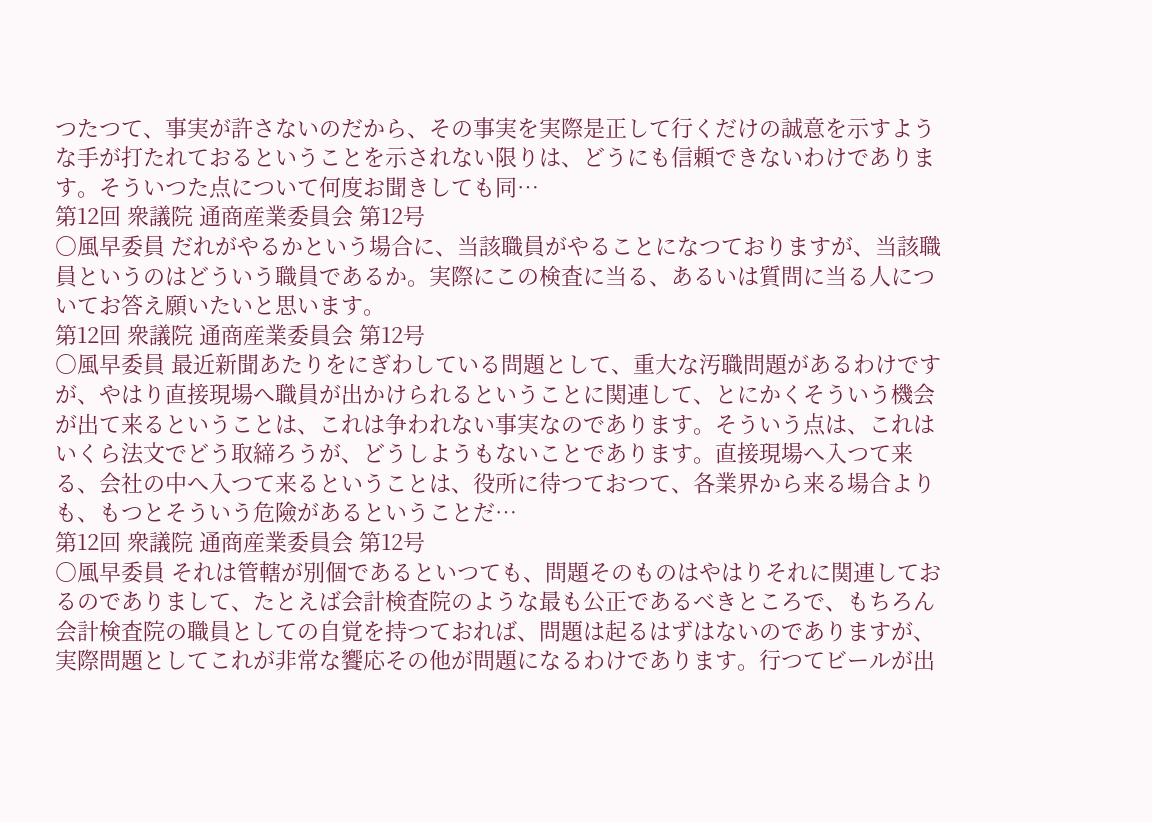つたつて、事実が許さないのだから、その事実を実際是正して行くだけの誠意を示すような手が打たれておるということを示されない限りは、どうにも信頼できないわけであります。そういつた点について何度お聞きしても同…
第12回 衆議院 通商産業委員会 第12号
○風早委員 だれがやるかという場合に、当該職員がやることになつておりますが、当該職員というのはどういう職員であるか。実際にこの検査に当る、あるいは質問に当る人についてお答え願いたいと思います。
第12回 衆議院 通商産業委員会 第12号
○風早委員 最近新聞あたりをにぎわしている問題として、重大な汚職問題があるわけですが、やはり直接現場へ職員が出かけられるということに関連して、とにかくそういう機会が出て来るということは、これは争われない事実なのであります。そういう点は、これはいくら法文でどう取締ろうが、どうしようもないことであります。直接現場へ入つて来る、会社の中へ入つて来るということは、役所に待つておつて、各業界から来る場合よりも、もつとそういう危險があるということだ…
第12回 衆議院 通商産業委員会 第12号
○風早委員 それは管轄が別個であるといつても、問題そのものはやはりそれに関連しておるのでありまして、たとえば会計検査院のような最も公正であるべきところで、もちろん会計検査院の職員としての自覚を持つておれば、問題は起るはずはないのでありますが、実際問題としてこれが非常な饗応その他が問題になるわけであります。行つてビールが出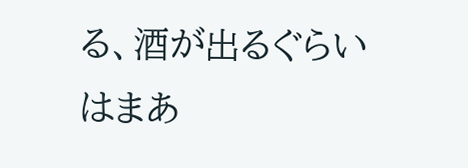る、酒が出るぐらいはまあ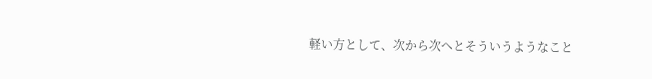軽い方として、次から次へとそういうようなこと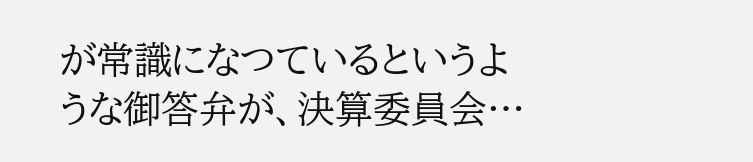が常識になつているというような御答弁が、決算委員会…